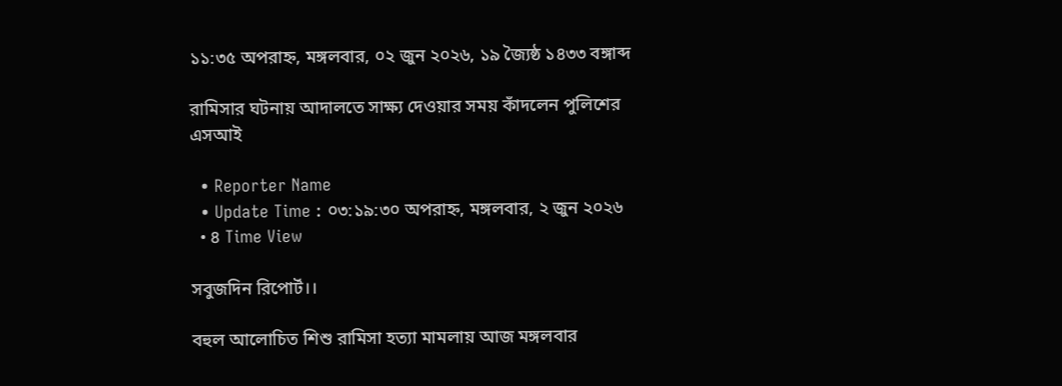১১:৩৫ অপরাহ্ন, মঙ্গলবার, ০২ জুন ২০২৬, ১৯ জ্যৈষ্ঠ ১৪৩৩ বঙ্গাব্দ

রামিসার ঘটনায় আদালতে সাক্ষ্য দেওয়ার সময় কাঁদলেন পুলিশের এসআই

  • Reporter Name
  • Update Time : ০৩:১৯:৩০ অপরাহ্ন, মঙ্গলবার, ২ জুন ২০২৬
  • ৪ Time View

সবুজদিন রিপোর্ট।।

বহুল আলোচিত শিশু রামিসা হত্যা মামলায় আজ মঙ্গলবার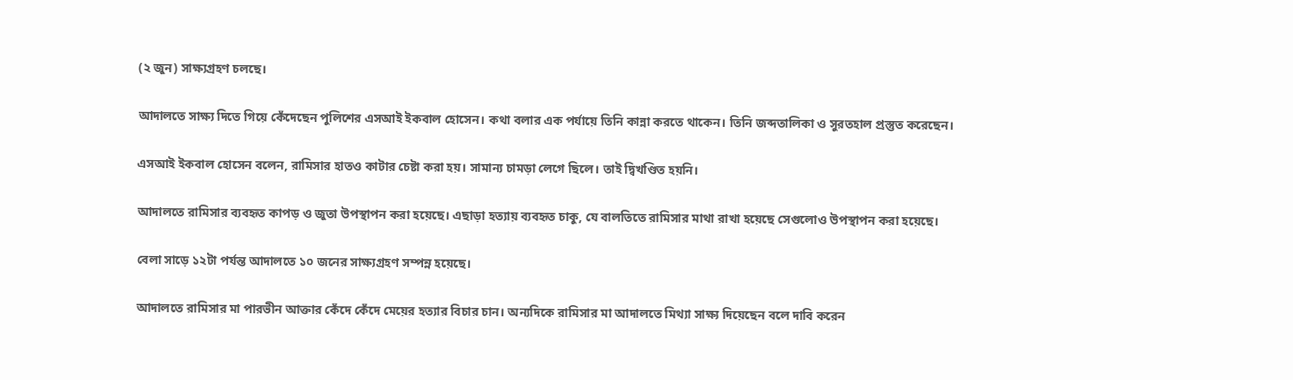(২ জুন) সাক্ষ্যগ্রহণ চলছে।

আদালতে সাক্ষ্য দিতে গিয়ে কেঁদেছেন পুলিশের এসআই ইকবাল হোসেন। কথা বলার এক পর্যায়ে তিনি কান্না করতে থাকেন। তিনি জব্দতালিকা ও সুরতহাল প্রস্তুত করেছেন।

এসআই ইকবাল হোসেন বলেন, রামিসার হাতও কাটার চেষ্টা করা হয়। সামান্য চামড়া লেগে ছিলে। তাই দ্বিখণ্ডিত হয়নি।

আদালতে রামিসার ব্যবহৃত কাপড় ও জুতা উপস্থাপন করা হয়েছে। এছাড়া হত্যায় ব্যবহৃত চাকু, যে বালতিতে রামিসার মাথা রাখা হয়েছে সেগুলোও উপস্থাপন করা হয়েছে।

বেলা সাড়ে ১২টা পর্যন্ত আদালতে ১০ জনের সাক্ষ্যগ্রহণ সম্পন্ন হয়েছে।

আদালতে রামিসার মা পারভীন আক্তার কেঁদে কেঁদে মেয়ের হত্যার বিচার চান। অন্যদিকে রামিসার মা আদালতে মিথ্যা সাক্ষ্য দিয়েছেন বলে দাবি করেন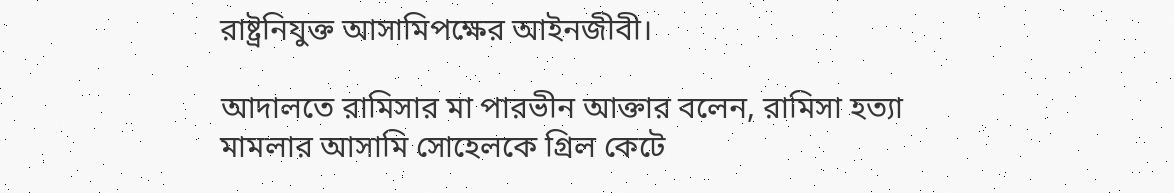রাষ্ট্রনিযুক্ত আসামিপক্ষের আইনজীবী।

আদালতে রামিসার মা পারভীন আক্তার বলেন, রামিসা হত্যা মামলার আসামি সোহেলকে গ্রিল কেটে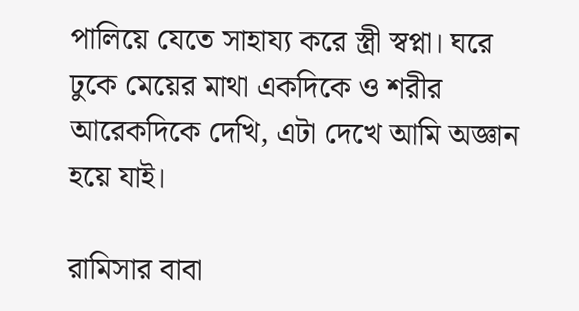পালিয়ে যেতে সাহায্য করে স্ত্রী স্বপ্না। ঘরে ঢুকে মেয়ের মাথা একদিকে ও শরীর আরেকদিকে দেখি, এটা দেখে আমি অজ্ঞান হয়ে যাই।

রামিসার বাবা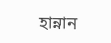হান্নান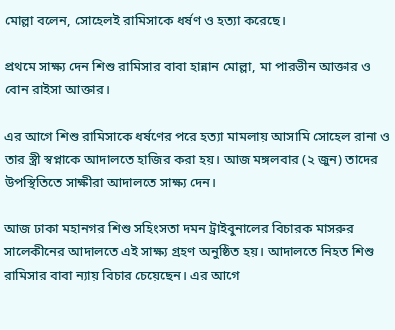মোল্লা বলেন, সোহেলই রামিসাকে ধর্ষণ ও হত্যা করেছে।

প্রথমে সাক্ষ্য দেন শিশু রামিসার বাবা হান্নান মোল্লা, মা পারভীন আক্তার ও বোন রাইসা আক্তার।

এর আগে শিশু রামিসাকে ধর্ষণের পরে হত্যা মামলায় আসামি সোহেল রানা ও তার স্ত্রী স্বপ্নাকে আদালতে হাজির করা হয়। আজ মঙ্গলবার (২ জুন) তাদের উপস্থিতিতে সাক্ষীরা আদালতে সাক্ষ্য দেন।

আজ ঢাকা মহানগর শিশু সহিংসতা দমন ট্রাইবুনালের বিচারক মাসরুর সালেকীনের আদালতে এই সাক্ষ্য গ্রহণ অনুষ্ঠিত হয়। আদালতে নিহত শিশু রামিসার বাবা ন্যায় বিচার চেয়েছেন। এর আগে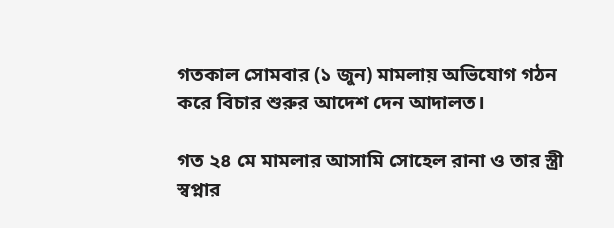গতকাল সোমবার (১ জুন) মামলায় অভিযোগ গঠন করে বিচার শুরুর আদেশ দেন আদালত।

গত ২৪ মে মামলার আসামি সোহেল রানা ও তার স্ত্রী স্বপ্নার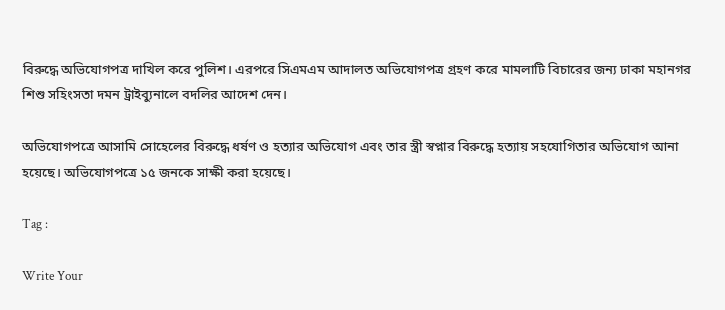বিরুদ্ধে অভিযোগপত্র দাখিল করে পুলিশ। এরপরে সিএমএম আদালত অভিযোগপত্র গ্রহণ করে মামলাটি বিচারের জন্য ঢাকা মহানগর শিশু সহিংসতা দমন ট্রাইব্যুনালে বদলির আদেশ দেন।

অভিযোগপত্রে আসামি সোহেলের বিরুদ্ধে ধর্ষণ ও হত্যার অভিযোগ এবং তার স্ত্রী স্বপ্নার বিরুদ্ধে হত্যায় সহযোগিতার অভিযোগ আনা হয়েছে। অভিযোগপত্রে ১৫ জনকে সাক্ষী করা হয়েছে।

Tag :

Write Your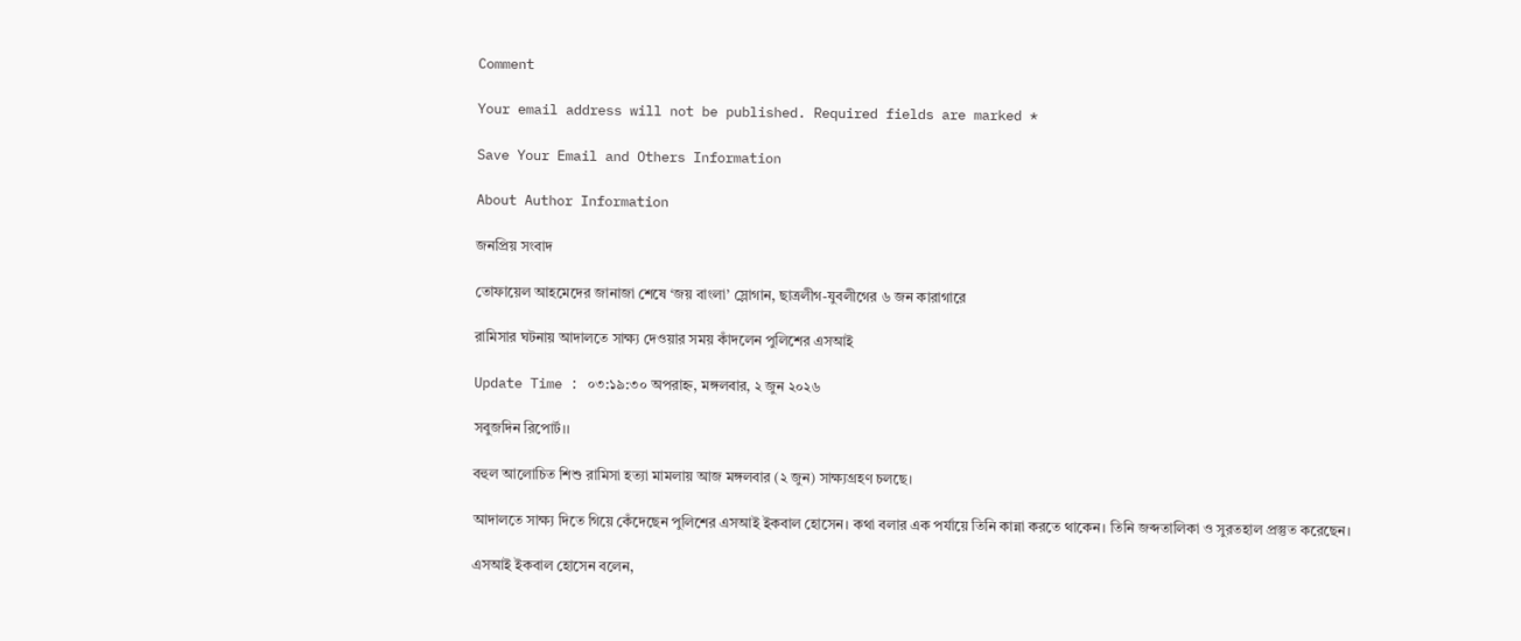Comment

Your email address will not be published. Required fields are marked *

Save Your Email and Others Information

About Author Information

জনপ্রিয় সংবাদ

তোফায়েল আহমেদের জানাজা শেষে ‘জয় বাংলা’ স্লোগান, ছাত্রলীগ-যুবলীগের ৬ জন কারাগারে

রামিসার ঘটনায় আদালতে সাক্ষ্য দেওয়ার সময় কাঁদলেন পুলিশের এসআই

Update Time : ০৩:১৯:৩০ অপরাহ্ন, মঙ্গলবার, ২ জুন ২০২৬

সবুজদিন রিপোর্ট।।

বহুল আলোচিত শিশু রামিসা হত্যা মামলায় আজ মঙ্গলবার (২ জুন) সাক্ষ্যগ্রহণ চলছে।

আদালতে সাক্ষ্য দিতে গিয়ে কেঁদেছেন পুলিশের এসআই ইকবাল হোসেন। কথা বলার এক পর্যায়ে তিনি কান্না করতে থাকেন। তিনি জব্দতালিকা ও সুরতহাল প্রস্তুত করেছেন।

এসআই ইকবাল হোসেন বলেন,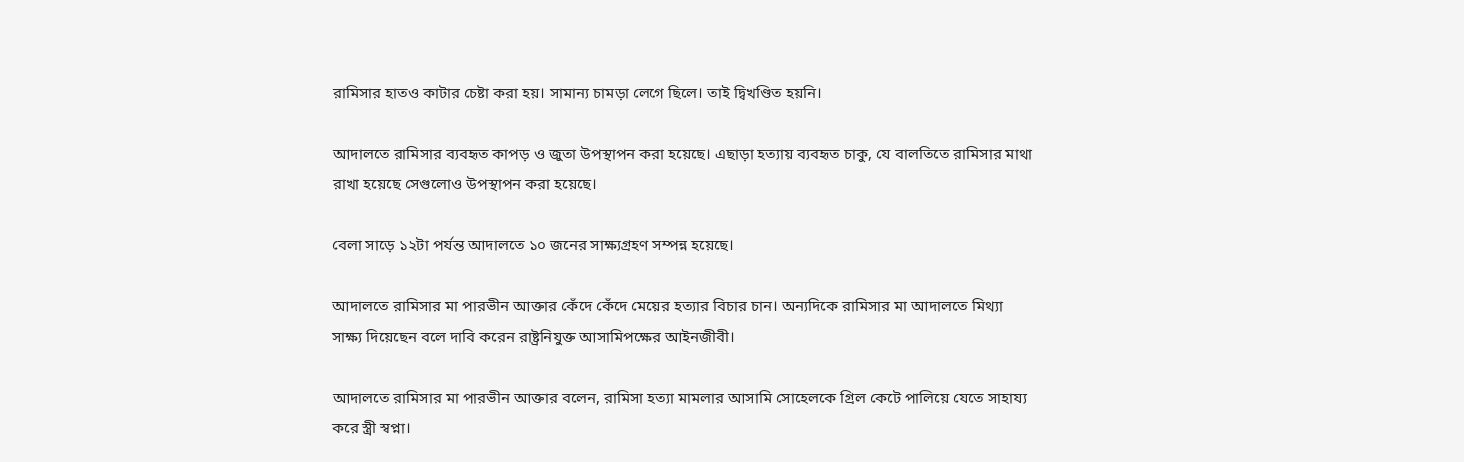রামিসার হাতও কাটার চেষ্টা করা হয়। সামান্য চামড়া লেগে ছিলে। তাই দ্বিখণ্ডিত হয়নি।

আদালতে রামিসার ব্যবহৃত কাপড় ও জুতা উপস্থাপন করা হয়েছে। এছাড়া হত্যায় ব্যবহৃত চাকু, যে বালতিতে রামিসার মাথা রাখা হয়েছে সেগুলোও উপস্থাপন করা হয়েছে।

বেলা সাড়ে ১২টা পর্যন্ত আদালতে ১০ জনের সাক্ষ্যগ্রহণ সম্পন্ন হয়েছে।

আদালতে রামিসার মা পারভীন আক্তার কেঁদে কেঁদে মেয়ের হত্যার বিচার চান। অন্যদিকে রামিসার মা আদালতে মিথ্যা সাক্ষ্য দিয়েছেন বলে দাবি করেন রাষ্ট্রনিযুক্ত আসামিপক্ষের আইনজীবী।

আদালতে রামিসার মা পারভীন আক্তার বলেন, রামিসা হত্যা মামলার আসামি সোহেলকে গ্রিল কেটে পালিয়ে যেতে সাহায্য করে স্ত্রী স্বপ্না।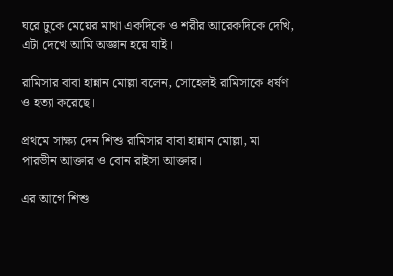ঘরে ঢুকে মেয়ের মাথা একদিকে ও শরীর আরেকদিকে দেখি, এটা দেখে আমি অজ্ঞান হয়ে যাই।

রামিসার বাবা হান্নান মোল্লা বলেন, সোহেলই রামিসাকে ধর্ষণ ও হত্যা করেছে।

প্রথমে সাক্ষ্য দেন শিশু রামিসার বাবা হান্নান মোল্লা, মা পারভীন আক্তার ও বোন রাইসা আক্তার।

এর আগে শিশু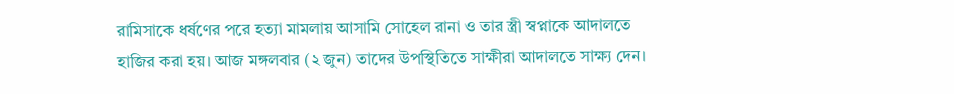রামিসাকে ধর্ষণের পরে হত্যা মামলায় আসামি সোহেল রানা ও তার স্ত্রী স্বপ্নাকে আদালতে হাজির করা হয়। আজ মঙ্গলবার (২ জুন) তাদের উপস্থিতিতে সাক্ষীরা আদালতে সাক্ষ্য দেন।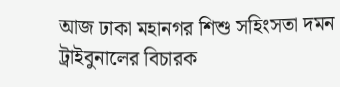আজ ঢাকা মহানগর শিশু সহিংসতা দমন ট্রাইবুনালের বিচারক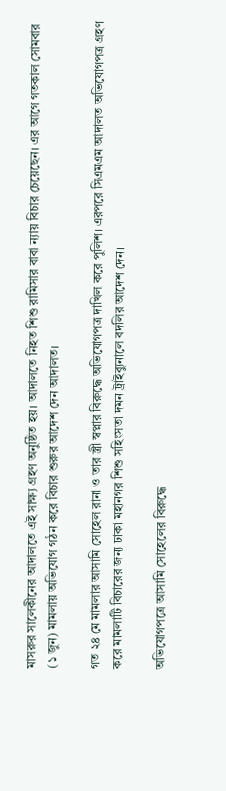মাসরুর সালেকীনের আদালতে এই সাক্ষ্য গ্রহণ অনুষ্ঠিত হয়। আদালতে নিহত শিশু রামিসার বাবা ন্যায় বিচার চেয়েছেন। এর আগে গতকাল সোমবার (১ জুন) মামলায় অভিযোগ গঠন করে বিচার শুরুর আদেশ দেন আদালত।

গত ২৪ মে মামলার আসামি সোহেল রানা ও তার স্ত্রী স্বপ্নার বিরুদ্ধে অভিযোগপত্র দাখিল করে পুলিশ। এরপরে সিএমএম আদালত অভিযোগপত্র গ্রহণ করে মামলাটি বিচারের জন্য ঢাকা মহানগর শিশু সহিংসতা দমন ট্রাইব্যুনালে বদলির আদেশ দেন।

অভিযোগপত্রে আসামি সোহেলের বিরুদ্ধে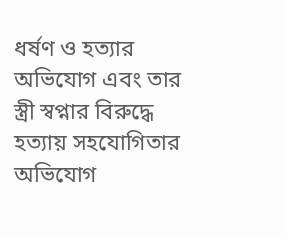ধর্ষণ ও হত্যার অভিযোগ এবং তার স্ত্রী স্বপ্নার বিরুদ্ধে হত্যায় সহযোগিতার অভিযোগ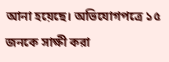আনা হয়েছে। অভিযোগপত্রে ১৫ জনকে সাক্ষী করা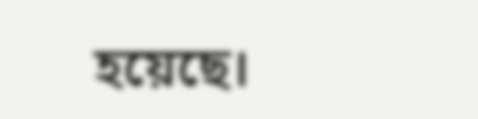হয়েছে।